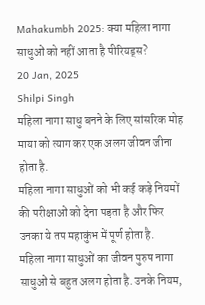Mahakumbh 2025: क्या महिला नागा साधुओं को नहीं आता है पीरियड्स?
20 Jan, 2025
Shilpi Singh
महिला नागा साधु बनने के लिए सांसरिक मोह माया को त्याग कर एक अलग जीवन जीना होता है.
महिला नागा साधुओं को भी कई कड़े नियमों की परीक्षाओं को देना पड़ता है और फिर उनका ये तप महाकुंभ में पूर्ण होता है.
महिला नागा साधुओं का जीवन पुरुष नागा साधुओं से बहुत अलग होता है. उनके नियम,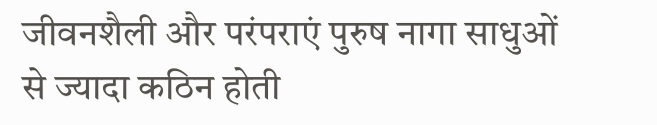जीवनशैली और परंपराएं पुरुष नागा साधुओं से ज्यादा कठिन होती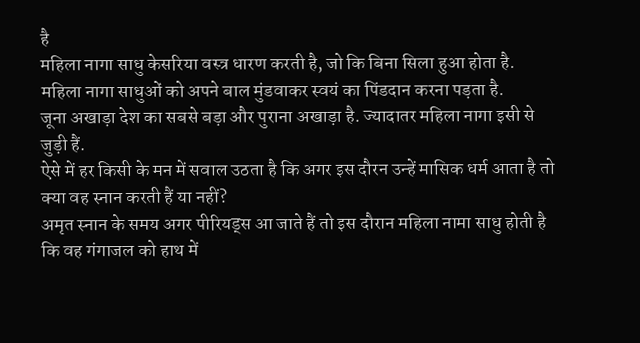है
महिला नागा साधु केसरिया वस्त्र धारण करती है, जो कि बिना सिला हुआ होता है.
महिला नागा साधुओं को अपने बाल मुंडवाकर स्वयं का पिंडदान करना पड़ता है.
जूना अखाड़ा देश का सबसे बड़ा और पुराना अखाड़ा है. ज्यादातर महिला नागा इसी से जुड़ी हैं.
ऐसे में हर किसी के मन में सवाल उठता है कि अगर इस दौरन उन्हें मासिक धर्म आता है तो क्या वह स्नान करती हैं या नहीं?
अमृत स्नान के समय अगर पीरियड्स आ जाते हैं तो इस दौरान महिला नामा साधु होती है कि वह गंगाजल को हाथ में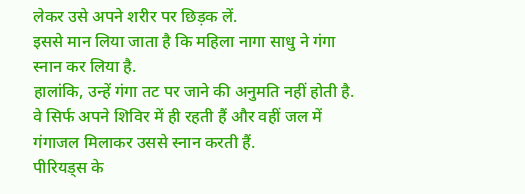लेकर उसे अपने शरीर पर छिड़क लें.
इससे मान लिया जाता है कि महिला नागा साधु ने गंगा स्नान कर लिया है.
हालांकि, उन्हें गंगा तट पर जाने की अनुमति नहीं होती है. वे सिर्फ अपने शिविर में ही रहती हैं और वहीं जल में गंगाजल मिलाकर उससे स्नान करती हैं.
पीरियड्स के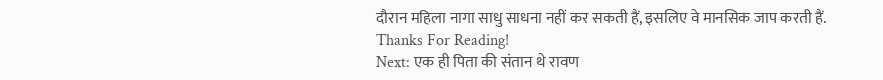दौरान महिला नागा साधु साधना नहीं कर सकती हैं, इसलिए वे मानसिक जाप करती हैं.
Thanks For Reading!
Next: एक ही पिता की संतान थे रावण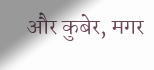और कुबेर, मगर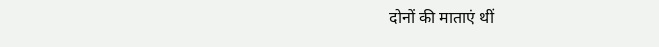दोनों की माताएं थीं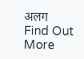अलग
Find Out More